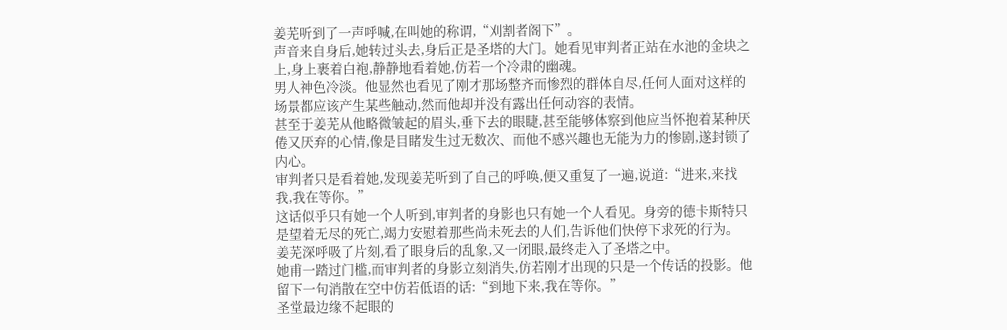姜芜听到了一声呼喊,在叫她的称谓,“刈割者阁下”。
声音来自身后,她转过头去,身后正是圣塔的大门。她看见审判者正站在水池的金块之上,身上裹着白袍,静静地看着她,仿若一个冷肃的幽魂。
男人神色冷淡。他显然也看见了刚才那场整齐而惨烈的群体自尽,任何人面对这样的场景都应该产生某些触动,然而他却并没有露出任何动容的表情。
甚至于姜芜从他略微皱起的眉头,垂下去的眼睫,甚至能够体察到他应当怀抱着某种厌倦又厌弃的心情,像是目睹发生过无数次、而他不感兴趣也无能为力的惨剧,遂封锁了内心。
审判者只是看着她,发现姜芜听到了自己的呼唤,便又重复了一遍,说道:“进来,来找我,我在等你。”
这话似乎只有她一个人听到,审判者的身影也只有她一个人看见。身旁的德卡斯特只是望着无尽的死亡,竭力安慰着那些尚未死去的人们,告诉他们快停下求死的行为。
姜芜深呼吸了片刻,看了眼身后的乱象,又一闭眼,最终走入了圣塔之中。
她甫一踏过门槛,而审判者的身影立刻消失,仿若刚才出现的只是一个传话的投影。他留下一句消散在空中仿若低语的话:“到地下来,我在等你。”
圣堂最边缘不起眼的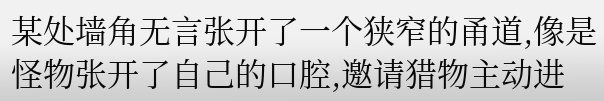某处墙角无言张开了一个狭窄的甬道,像是怪物张开了自己的口腔,邀请猎物主动进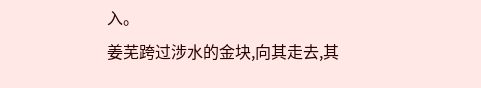入。
姜芜跨过涉水的金块,向其走去,其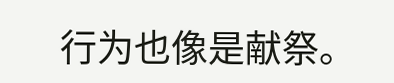行为也像是献祭。